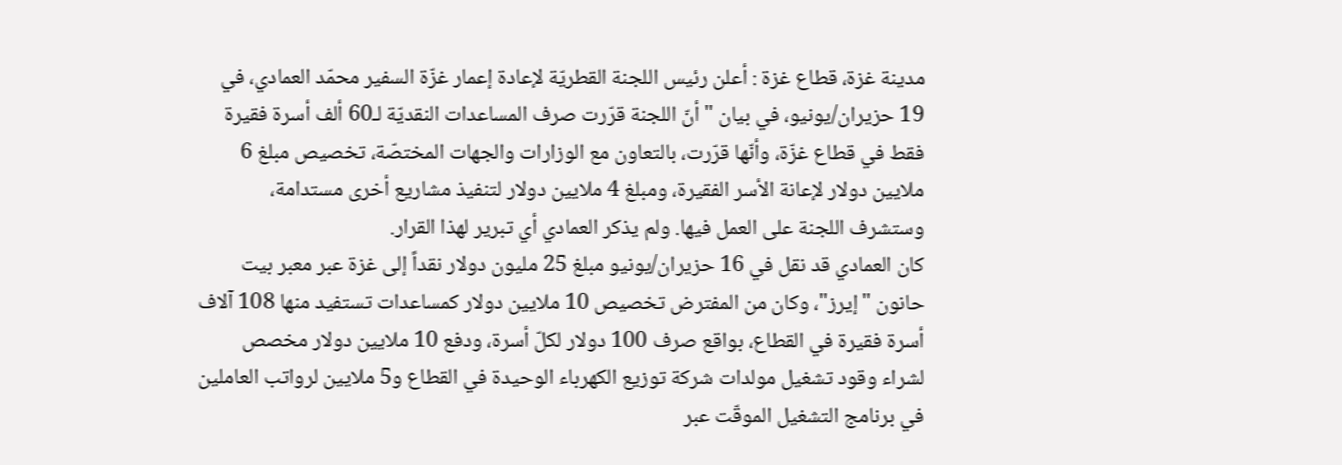مدينة غزة، قطاع غزة : أعلن رئيس اللجنة القطريّة لإعادة إعمار غزّة السفير محمّد العمادي، في 19 حزيران/يونيو، في بيان " أنّ اللجنة قرّرت صرف المساعدات النقديّة لـ60 ألف أسرة فقيرة فقط في قطاع غزّة، وأنّها قرّرت، بالتعاون مع الوزارات والجهات المختصّة، تخصيص مبلغ 6 ملايين دولار لإعانة الأسر الفقيرة، ومبلغ 4 ملايين دولار لتنفيذ مشاريع أخرى مستدامة، وستشرف اللجنة على العمل فيها. ولم يذكر العمادي أي تبرير لهذا القرار.
كان العمادي قد نقل في 16 حزيران/يونيو مبلغ 25 مليون دولار نقداً إلى غزة عبر معبر بيت حانون "إيرز"، وكان من المفترض تخصيص 10 ملايين دولار كمساعدات تستفيد منها 108 آلاف أسرة فقيرة في القطاع، بواقع صرف 100 دولار لكلّ أسرة، ودفع 10 ملايين دولار مخصص لشراء وقود تشغيل مولدات شركة توزيع الكهرباء الوحيدة في القطاع و5 ملايين لرواتب العاملين في برنامج التشغيل الموقّت عبر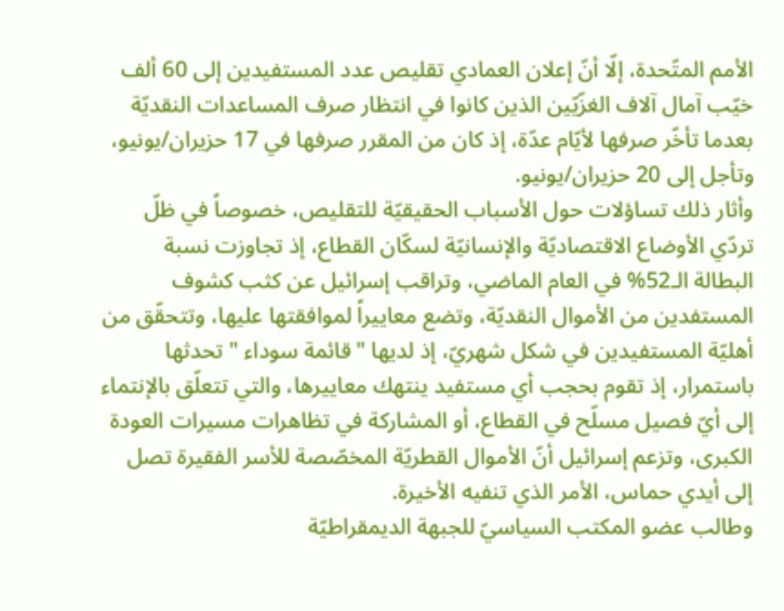الأمم المتّحدة، إلّا أنّ إعلان العمادي تقليص عدد المستفيدين إلى 60 ألف خيّب آمال آلاف الغزّيّين الذين كانوا في انتظار صرف المساعدات النقديّة بعدما تأخّر صرفها لأيّام عدّة، إذ كان من المقرر صرفها في 17 حزيران/يونيو، وتأجل إلى 20 حزيران/يونيو.
وأثار ذلك تساؤلات حول الأسباب الحقيقيّة للتقليص، خصوصاً في ظلّ تردّي الأوضاع الاقتصاديّة والإنسانيّة لسكّان القطاع، إذ تجاوزت نسبة البطالة الـ52% في العام الماضي، وتراقب إسرائيل عن كثب كشوف المستفدين من الأموال النقديّة، وتضع معاييراً لموافقتها عليها، وتتحقّق من أهليّة المستفيدين في شكل شهريّ، إذ لديها "قائمة سوداء " تحدثها باستمرار، إذ تقوم بحجب أي مستفيد ينتهك معاييرها، والتي تتعلّق بالإنتماء إلى أيّ فصيل مسلّح في القطاع، أو المشاركة في تظاهرات مسيرات العودة الكبرى، وتزعم إسرائيل أنّ الأموال القطريّة المخصّصة للأسر الفقيرة تصل إلى أيدي حماس، الأمر الذي تنفيه الأخيرة.
وطالب عضو المكتب السياسيّ للجبهة الديمقراطيّة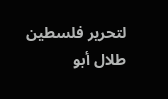لتحرير فلسطين طلال أبو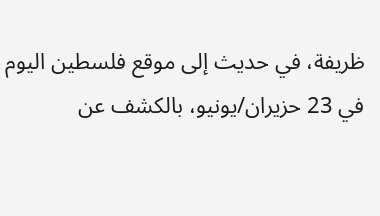ظريفة، في حديث إلى موقع فلسطين اليوم في 23 حزيران/يونيو، بالكشف عن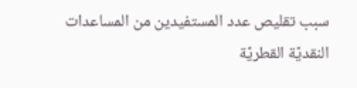سبب تقليص عدد المستفيدين من المساعدات النقديّة القطريّة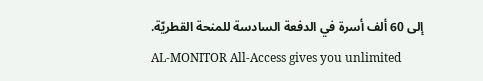إلى 60 ألف أسرة في الدفعة السادسة للمنحة القطريّة.
AL-MONITOR All-Access gives you unlimited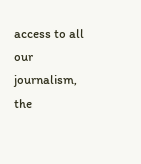access to all our journalism, the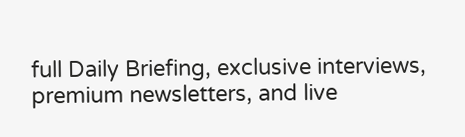full Daily Briefing, exclusive interviews, premium newsletters, and live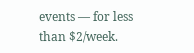events — for less than $2/week.